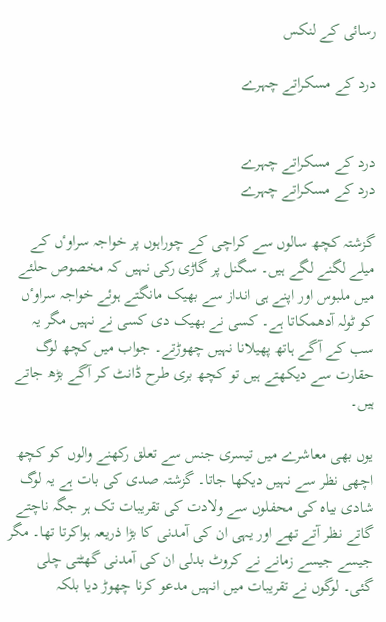رسائی کے لنکس

درد کے مسکراتے چہرے


درد کے مسکراتے چہرے
درد کے مسکراتے چہرے

گزشتہ کچھ سالوں سے کراچی کے چوراہوں پر خواجہ سراوٴں کے میلے لگنے لگے ہیں۔ سگنل پر گاڑی رکی نہیں کہ مخصوص حلئے میں ملبوس اور اپنے ہی انداز سے بھیک مانگتے ہوئے خواجہ سراوٴں کو ٹولہ آدھمکاتا ہے۔ کسی نے بھیک دی کسی نے نہیں مگر یہ سب کے آگے ہاتھ پھیلانا نہیں چھوڑتے۔ جواب میں کچھ لوگ حقارت سے دیکھتے ہیں تو کچھ بری طرح ڈانٹ کر آگے بڑھ جاتے ہیں۔

یوں بھی معاشرے میں تیسری جنس سے تعلق رکھنے والوں کو کچھ اچھی نظر سے نہیں دیکھا جاتا۔ گزشتہ صدی کی بات ہے یہ لوگ شادی بیاہ کی محفلوں سے ولادت کی تقریبات تک ہر جگہ ناچتے گاتے نظر آتے تھے اور یہی ان کی آمدنی کا بڑا ذریعہ ہواکرتا تھا۔ مگر جیسے جیسے زمانے نے کروٹ بدلی ان کی آمدنی گھٹتی چلی گئی۔ لوگوں نے تقریبات میں انہیں مدعو کرنا چھوڑ دیا بلکہ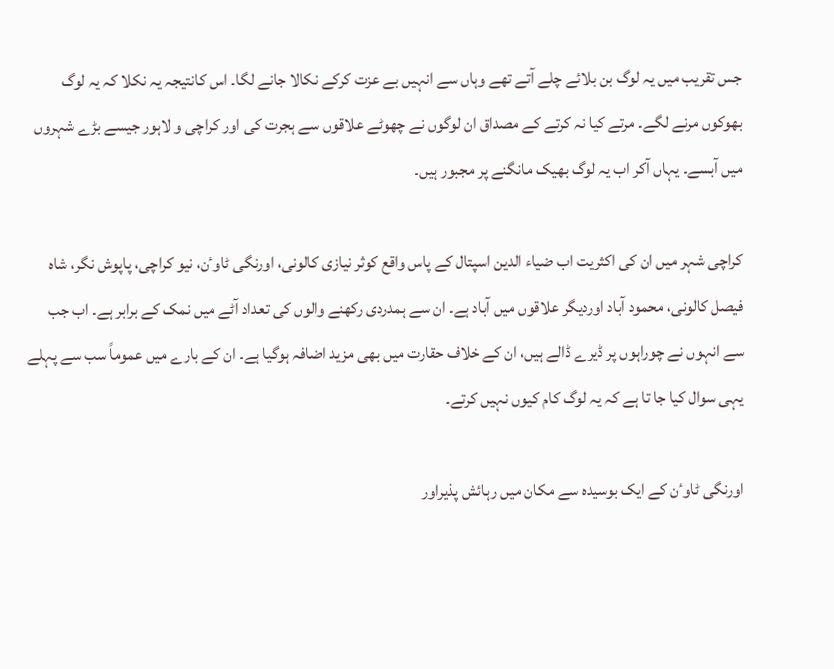جس تقریب میں یہ لوگ بن بلائے چلے آتے تھے وہاں سے انہیں بے عزت کرکے نکالا جانے لگا۔ اس کانتیجہ یہ نکلا کہ یہ لوگ بھوکوں مرنے لگے۔ مرتے کیا نہ کرتے کے مصداق ان لوگوں نے چھوٹے علاقوں سے ہجرت کی اور کراچی و لاہور جیسے بڑے شہروں میں آبسے۔ یہاں آکر اب یہ لوگ بھیک مانگنے پر مجبور ہیں۔

کراچی شہر میں ان کی اکثریت اب ضیاء الدین اسپتال کے پاس واقع کوثر نیازی کالونی، اورنگی ٹاوٴن، نیو کراچی، پاپوش نگر، شاہ فیصل کالونی، محمود آباد اوردیگر علاقوں میں آباد ہے۔ ان سے ہمدردی رکھنے والوں کی تعداد آٹے میں نمک کے برابر ہے۔ اب جب سے انہوں نے چوراہوں پر ڈیرے ڈالے ہیں، ان کے خلاف حقارت میں بھی مزید اضافہ ہوگیا ہے۔ ان کے بارے میں عموماً سب سے پہلے یہی سوال کیا جا تا ہے کہ یہ لوگ کام کیوں نہیں کرتے۔

اورنگی ٹاوٴن کے ایک بوسیدہ سے مکان میں رہائش پذیراور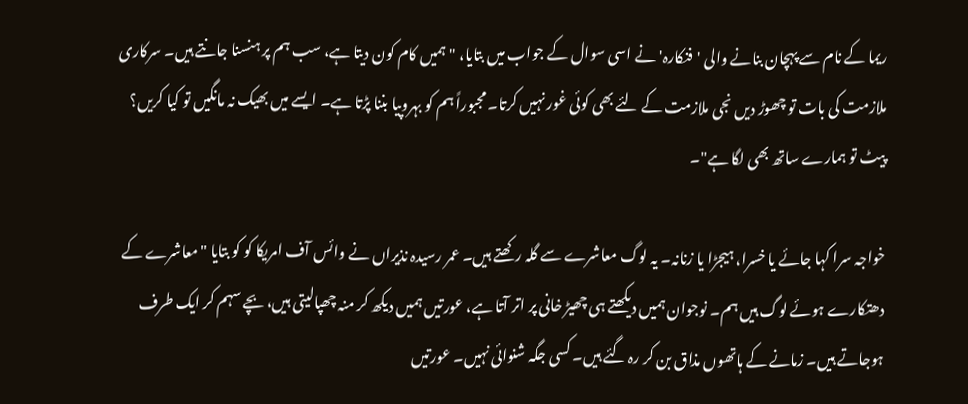ریما کے نام سے پہچان بنانے والی 'فنکارہ' نے اسی سوال کے جواب میں بتایا، " ہمیں کام کون دیتا ہے، سب ہم پر ہنسنا جانتے ہیں۔ سرکاری ملازمت کی بات تو چھوڑ دیں نجی ملازمت کے لئے بھی کوئی غور نہیں کرتا۔ مجبوراً ہم کو بہروپیا بننا پڑتا ہے۔ ایسے میں بھیک نہ مانگیں تو کیا کریں؟ پیٹ تو ہمارے ساتھ بھی لگا ہے"۔

خواجہ سرا کہا جائے یا خسرا، ہیجڑا یا زنانہ۔ یہ لوگ معاشرے سے گلہ رکھتے ہیں۔ عمر رسیدہ نذیراں نے وائس آف امریکا کو کو بتایا "معاشرے کے دھتکارے ہوئے لوگ ہیں ہم۔ نوجوان ہمیں دیکھتے ہی چھیڑ خانی پر اتر آتا ہے، عورتیں ہمیں دیکھ کر منہ چھپالیتی ہیں، بچے سہم کر ایک طرف ہوجاتے ہیں۔ زمانے کے ہاتھوں مذاق بن کر رہ گئے ہیں۔ کسی جگہ شنوائی نہیں۔ عورتیں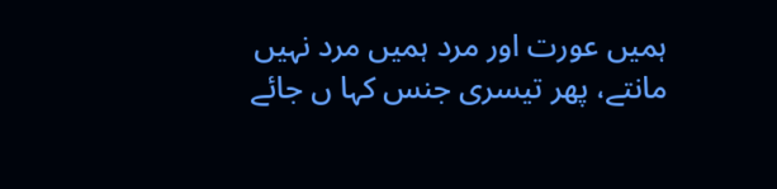ہمیں عورت اور مرد ہمیں مرد نہیں مانتے، پھر تیسری جنس کہا ں جائے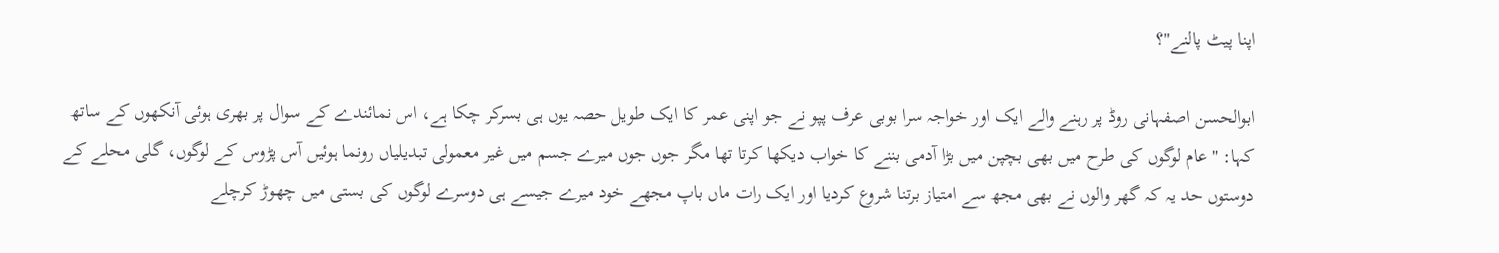اپنا پیٹ پالنے"؟

ابوالحسن اصفہانی روڈ پر رہنے والے ایک اور خواجہ سرا بوبی عرف پپو نے جو اپنی عمر کا ایک طویل حصہ یوں ہی بسرکر چکا ہے، اس نمائندے کے سوال پر بھری ہوئی آنکھوں کے ساتھ کہا: "عام لوگوں کی طرح میں بھی بچپن میں بڑا آدمی بننے کا خواب دیکھا کرتا تھا مگر جوں جوں میرے جسم میں غیر معمولی تبدیلیاں رونما ہوئیں آس پڑوس کے لوگوں، گلی محلے کے دوستوں حد یہ کہ گھر والوں نے بھی مجھ سے امتیاز برتنا شروع کردیا اور ایک رات ماں باپ مجھے خود میرے جیسے ہی دوسرے لوگوں کی بستی میں چھوڑ کرچلے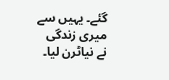گئے۔ یہیں سے میری زندگی نے نیاٹرن لیا۔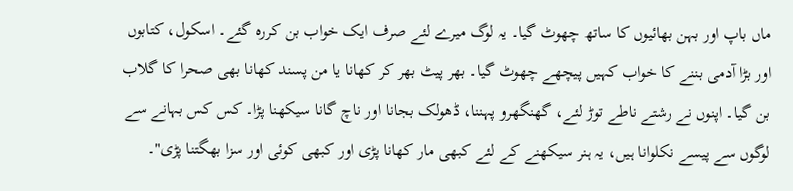ماں باپ اور بہن بھائیوں کا ساتھ چھوٹ گیا۔ یہ لوگ میرے لئے صرف ایک خواب بن کررہ گئے۔ اسکول، کتابوں اور بڑا آدمی بننے کا خواب کہیں پیچھے چھوٹ گیا۔ بھر پیٹ بھر کر کھانا یا من پسند کھانا بھی صحرا کا گلاب بن گیا۔ اپنوں نے رشتے ناطے توڑ لئے، گھنگھرو پہننا، ڈھولک بجانا اور ناچ گانا سیکھنا پڑا۔ کس کس بہانے سے لوگوں سے پیسے نکلوانا ہیں، یہ ہنر سیکھنے کے لئے کبھی مار کھانا پڑی اور کبھی کوئی اور سزا بھگتنا پڑی"۔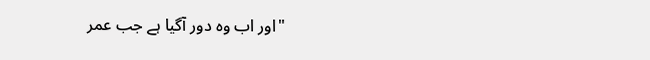"اور اب وہ دور آگیا ہے جب عمر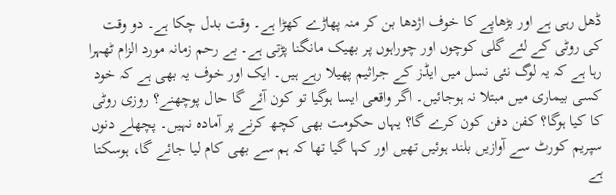ڈھل رہی ہے اور بڑھاپے کا خوف اژدھا بن کر منہ پھاڑے کھڑا ہے۔ وقت بدل چکا ہے۔ دو وقت کی روٹی کے لئے گلی کوچوں اور چوراہوں پر بھیک مانگنا پڑتی ہے۔ بے رحم زمانہ مورد الزام ٹھہرا رہا ہے کہ یہ لوگ نئی نسل میں ایڈز کے جراثیم پھیلا رہے ہیں۔ ایک اور خوف یہ بھی ہے کہ خود کسی بیماری میں مبتلا نہ ہوجائیں۔ اگر واقعی ایسا ہوگیا تو کون آئے گا حال پوچھنے؟ روزی روٹی کا کیا ہوگا؟ کفن دفن کون کرے گا؟ یہاں حکومت بھی کچھ کرنے پر آمادہ نہیں۔ پچھلے دنوں سپریم کورٹ سے آوازیں بلند ہوئیں تھیں اور کہا گیا تھا کہ ہم سے بھی کام لیا جائے گا، ہوسکتا ہے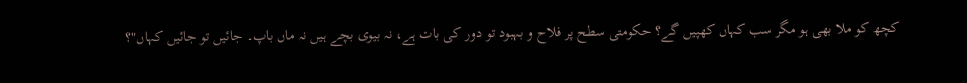کچھ کو ملا بھی ہو مگر سب کہاں کھپیں گے؟ حکومتی سطح پر فلاح و بہبود تو دور کی بات ہے، نہ بیوی بچے ہیں نہ ماں باپ۔ جائیں تو جائیں کہاں"؟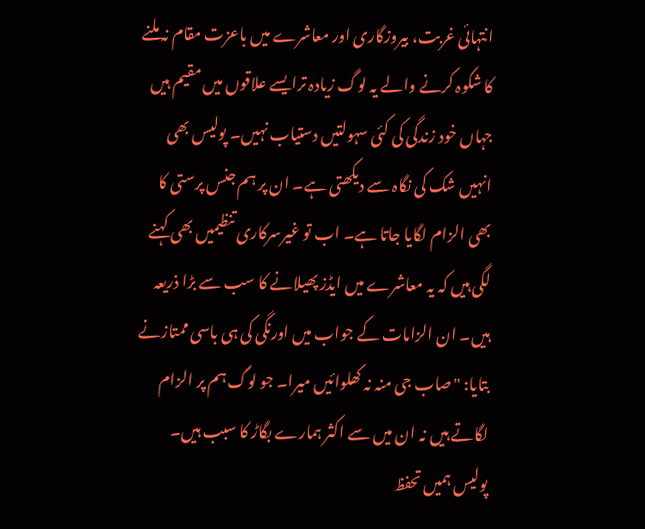انتہائی غربت، بیروزگاری اور معاشرے میں باعزت مقام نہ ملنے کا شکوہ کرنے والے یہ لوگ زیادہ ترایسے علاقوں میں مقیم ہیں جہاں خود زندگی کی کئی سہولتیں دستیاب نہیں۔ پولیس بھی انہیں شک کی نگاہ سے دیکھتی ہے۔ ان پر ہم جنس پرستی کا بھی الزام لگایا جاتا ہے۔ اب تو غیرسرکاری تنظیمیں بھی کہنے لگی ہیں کہ یہ معاشرے میں ایڈز پھیلانے کا سب سے بڑا ذریعہ ہیں۔ ان الزامات کے جواب میں اورنگی کی ہی باسی ممتازنے بتایا: "صاب جی منہ نہ کھلوائیں میرا۔ جو لوگ ہم پر الزام لگاتے ہیں نہ ان میں سے اکثر ہمارے بگاڑ کا سبب ہیں۔ پولیس ہمیں تحفظ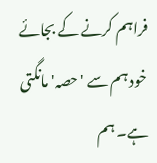فراہم کرنے کے بجائے خود ہم سے 'حصہ' مانگتی ہے۔ ہم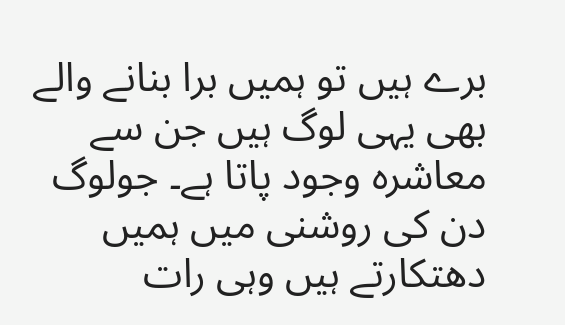برے ہیں تو ہمیں برا بنانے والے بھی یہی لوگ ہیں جن سے معاشرہ وجود پاتا ہے۔ جولوگ دن کی روشنی میں ہمیں دھتکارتے ہیں وہی رات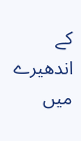کے اندھیرے میں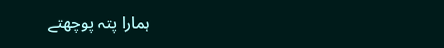ہمارا پتہ پوچھتے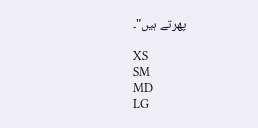پھرتے ہیں"۔

XS
SM
MD
LG